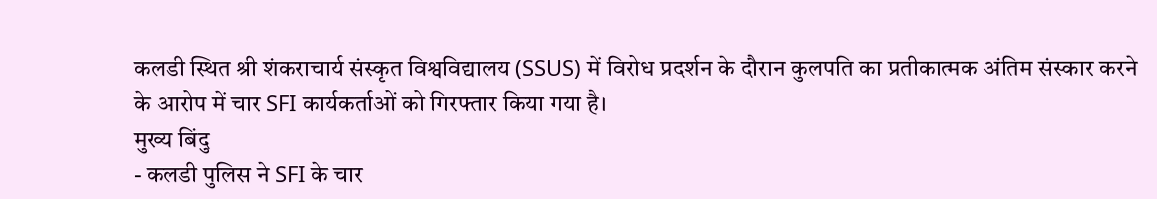कलडी स्थित श्री शंकराचार्य संस्कृत विश्वविद्यालय (SSUS) में विरोध प्रदर्शन के दौरान कुलपति का प्रतीकात्मक अंतिम संस्कार करने के आरोप में चार SFI कार्यकर्ताओं को गिरफ्तार किया गया है।
मुख्य बिंदु
- कलडी पुलिस ने SFI के चार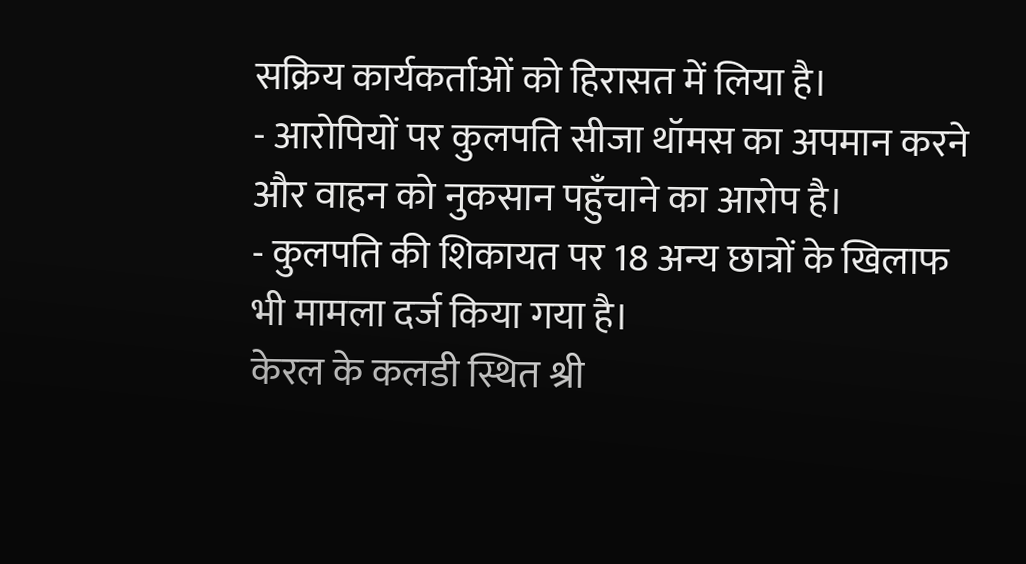सक्रिय कार्यकर्ताओं को हिरासत में लिया है।
- आरोपियों पर कुलपति सीजा थॉमस का अपमान करने और वाहन को नुकसान पहुँचाने का आरोप है।
- कुलपति की शिकायत पर 18 अन्य छात्रों के खिलाफ भी मामला दर्ज किया गया है।
केरल के कलडी स्थित श्री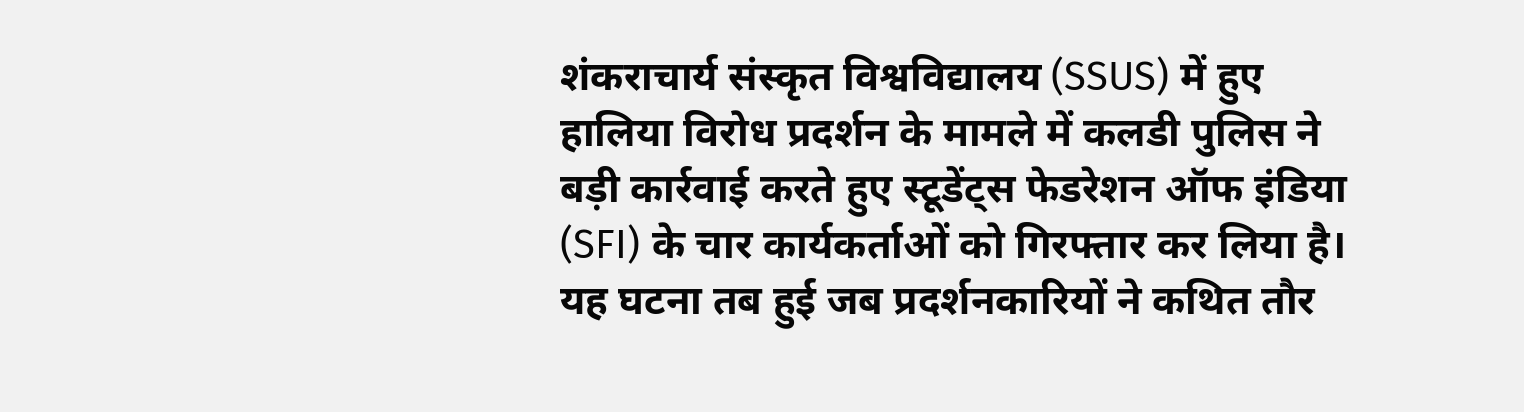शंकराचार्य संस्कृत विश्वविद्यालय (SSUS) में हुए हालिया विरोध प्रदर्शन के मामले में कलडी पुलिस ने बड़ी कार्रवाई करते हुए स्टूडेंट्स फेडरेशन ऑफ इंडिया (SFI) के चार कार्यकर्ताओं को गिरफ्तार कर लिया है। यह घटना तब हुई जब प्रदर्शनकारियों ने कथित तौर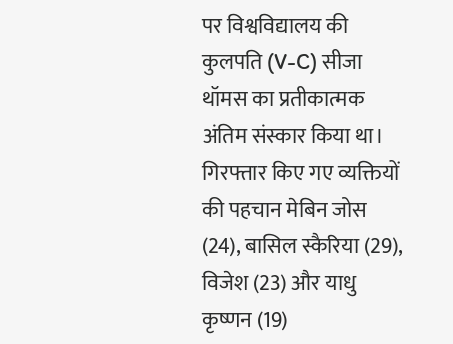पर विश्वविद्यालय की कुलपति (V-C) सीजा थॉमस का प्रतीकात्मक अंतिम संस्कार किया था।
गिरफ्तार किए गए व्यक्तियों की पहचान मेबिन जोस (24), बासिल स्कैरिया (29), विजेश (23) और याधु कृष्णन (19)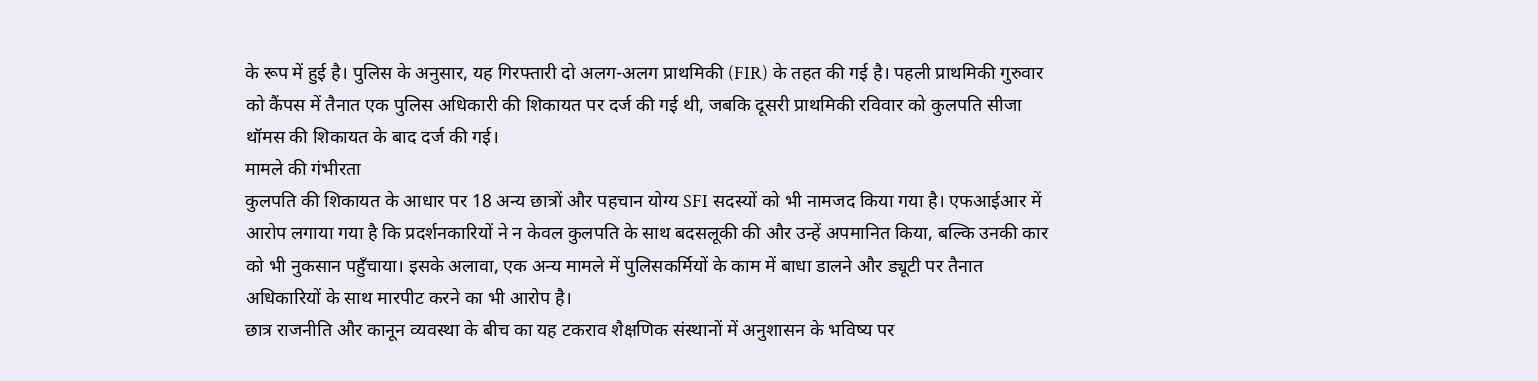के रूप में हुई है। पुलिस के अनुसार, यह गिरफ्तारी दो अलग-अलग प्राथमिकी (FIR) के तहत की गई है। पहली प्राथमिकी गुरुवार को कैंपस में तैनात एक पुलिस अधिकारी की शिकायत पर दर्ज की गई थी, जबकि दूसरी प्राथमिकी रविवार को कुलपति सीजा थॉमस की शिकायत के बाद दर्ज की गई।
मामले की गंभीरता
कुलपति की शिकायत के आधार पर 18 अन्य छात्रों और पहचान योग्य SFI सदस्यों को भी नामजद किया गया है। एफआईआर में आरोप लगाया गया है कि प्रदर्शनकारियों ने न केवल कुलपति के साथ बदसलूकी की और उन्हें अपमानित किया, बल्कि उनकी कार को भी नुकसान पहुँचाया। इसके अलावा, एक अन्य मामले में पुलिसकर्मियों के काम में बाधा डालने और ड्यूटी पर तैनात अधिकारियों के साथ मारपीट करने का भी आरोप है।
छात्र राजनीति और कानून व्यवस्था के बीच का यह टकराव शैक्षणिक संस्थानों में अनुशासन के भविष्य पर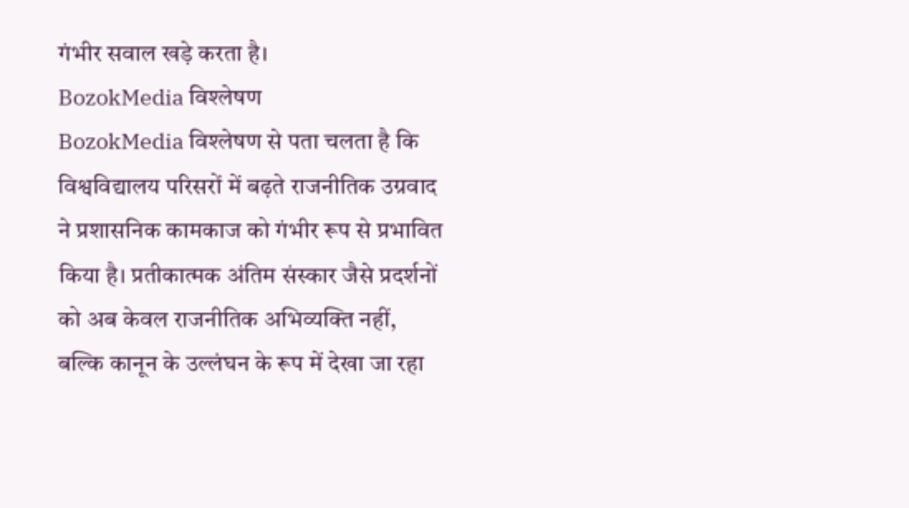गंभीर सवाल खड़े करता है।
BozokMedia विश्लेषण
BozokMedia विश्लेषण से पता चलता है कि विश्वविद्यालय परिसरों में बढ़ते राजनीतिक उग्रवाद ने प्रशासनिक कामकाज को गंभीर रूप से प्रभावित किया है। प्रतीकात्मक अंतिम संस्कार जैसे प्रदर्शनों को अब केवल राजनीतिक अभिव्यक्ति नहीं, बल्कि कानून के उल्लंघन के रूप में देखा जा रहा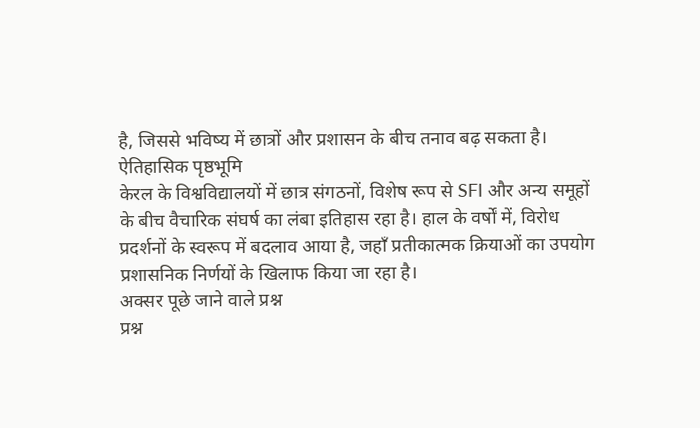है, जिससे भविष्य में छात्रों और प्रशासन के बीच तनाव बढ़ सकता है।
ऐतिहासिक पृष्ठभूमि
केरल के विश्वविद्यालयों में छात्र संगठनों, विशेष रूप से SFI और अन्य समूहों के बीच वैचारिक संघर्ष का लंबा इतिहास रहा है। हाल के वर्षों में, विरोध प्रदर्शनों के स्वरूप में बदलाव आया है, जहाँ प्रतीकात्मक क्रियाओं का उपयोग प्रशासनिक निर्णयों के खिलाफ किया जा रहा है।
अक्सर पूछे जाने वाले प्रश्न
प्रश्न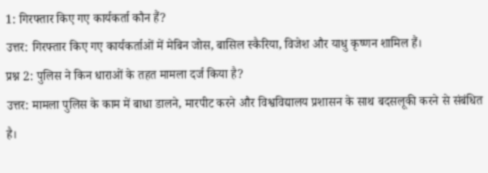1: गिरफ्तार किए गए कार्यकर्ता कौन हैं?
उत्तर: गिरफ्तार किए गए कार्यकर्ताओं में मेबिन जोस, बासिल स्कैरिया, विजेश और याधु कृष्णन शामिल हैं।
प्रश्न 2: पुलिस ने किन धाराओं के तहत मामला दर्ज किया है?
उत्तर: मामला पुलिस के काम में बाधा डालने, मारपीट करने और विश्वविद्यालय प्रशासन के साथ बदसलूकी करने से संबंधित है।